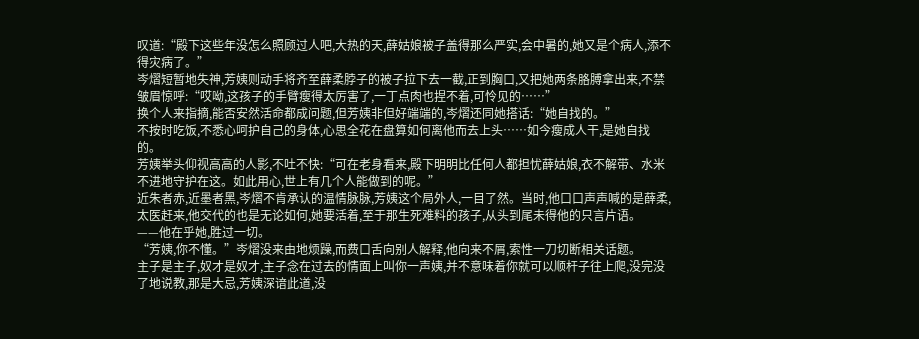叹道:“殿下这些年没怎么照顾过人吧,大热的天,薛姑娘被子盖得那么严实,会中暑的,她又是个病人,添不得灾病了。”
岑熠短暂地失神,芳姨则动手将齐至薛柔脖子的被子拉下去一截,正到胸口,又把她两条胳膊拿出来,不禁皱眉惊呼:“哎呦,这孩子的手臂瘦得太厉害了,一丁点肉也捏不着,可怜见的……”
换个人来指摘,能否安然活命都成问题,但芳姨非但好端端的,岑熠还同她搭话:“她自找的。”
不按时吃饭,不悉心呵护自己的身体,心思全花在盘算如何离他而去上头……如今瘦成人干,是她自找的。
芳姨举头仰视高高的人影,不吐不快:“可在老身看来,殿下明明比任何人都担忧薛姑娘,衣不解带、水米不进地守护在这。如此用心,世上有几个人能做到的呢。”
近朱者赤,近墨者黑,岑熠不肯承认的温情脉脉,芳姨这个局外人,一目了然。当时,他口口声声喊的是薛柔,太医赶来,他交代的也是无论如何,她要活着,至于那生死难料的孩子,从头到尾未得他的只言片语。
——他在乎她,胜过一切。
“芳姨,你不懂。”岑熠没来由地烦躁,而费口舌向别人解释,他向来不屑,索性一刀切断相关话题。
主子是主子,奴才是奴才,主子念在过去的情面上叫你一声姨,并不意味着你就可以顺杆子往上爬,没完没了地说教,那是大忌,芳姨深谙此道,没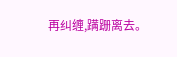再纠缠,蹒跚离去。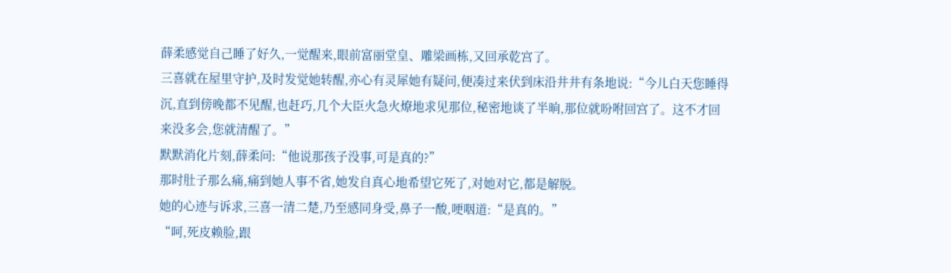薛柔感觉自己睡了好久,一觉醒来,眼前富丽堂皇、雕梁画栋,又回承乾宫了。
三喜就在屋里守护,及时发觉她转醒,亦心有灵犀她有疑问,便凑过来伏到床沿井井有条地说:“今儿白天您睡得沉,直到傍晚都不见醒,也赶巧,几个大臣火急火燎地求见那位,秘密地谈了半晌,那位就吩咐回宫了。这不才回来没多会,您就清醒了。”
默默消化片刻,薛柔问:“他说那孩子没事,可是真的?”
那时肚子那么痛,痛到她人事不省,她发自真心地希望它死了,对她对它,都是解脱。
她的心迹与诉求,三喜一清二楚,乃至感同身受,鼻子一酸,哽咽道:“是真的。”
“呵,死皮赖脸,跟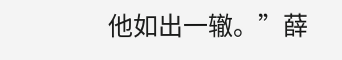他如出一辙。”薛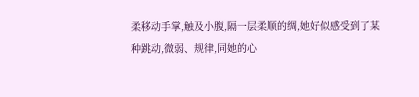柔移动手掌,触及小腹,隔一层柔顺的绸,她好似感受到了某种跳动,微弱、规律,同她的心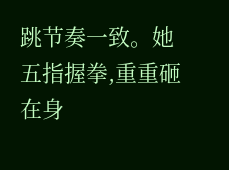跳节奏一致。她五指握拳,重重砸在身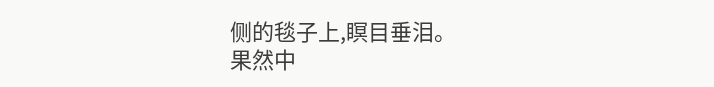侧的毯子上,瞑目垂泪。
果然中